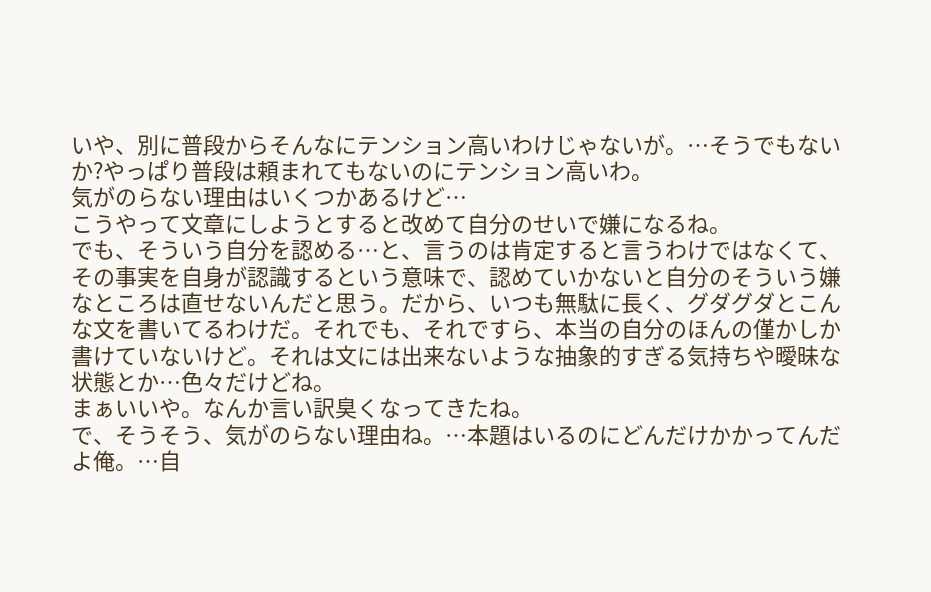いや、別に普段からそんなにテンション高いわけじゃないが。…そうでもないか?やっぱり普段は頼まれてもないのにテンション高いわ。
気がのらない理由はいくつかあるけど…
こうやって文章にしようとすると改めて自分のせいで嫌になるね。
でも、そういう自分を認める…と、言うのは肯定すると言うわけではなくて、その事実を自身が認識するという意味で、認めていかないと自分のそういう嫌なところは直せないんだと思う。だから、いつも無駄に長く、グダグダとこんな文を書いてるわけだ。それでも、それですら、本当の自分のほんの僅かしか書けていないけど。それは文には出来ないような抽象的すぎる気持ちや曖昧な状態とか…色々だけどね。
まぁいいや。なんか言い訳臭くなってきたね。
で、そうそう、気がのらない理由ね。…本題はいるのにどんだけかかってんだよ俺。…自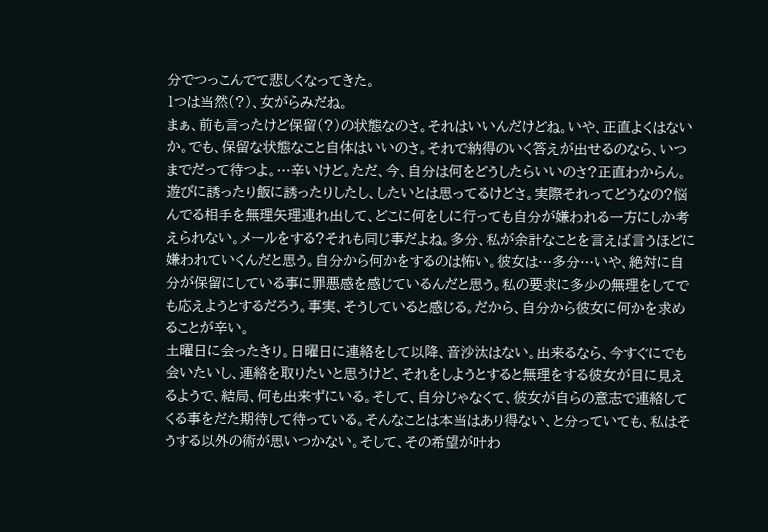分でつっこんでて悲しくなってきた。
1つは当然(?)、女がらみだね。
まぁ、前も言ったけど保留(?)の状態なのさ。それはいいんだけどね。いや、正直よくはないか。でも、保留な状態なこと自体はいいのさ。それで納得のいく答えが出せるのなら、いつまでだって待つよ。…辛いけど。ただ、今、自分は何をどうしたらいいのさ?正直わからん。遊びに誘ったり飯に誘ったりしたし、したいとは思ってるけどさ。実際それってどうなの?悩んでる相手を無理矢理連れ出して、どこに何をしに行っても自分が嫌われる一方にしか考えられない。メールをする?それも同じ事だよね。多分、私が余計なことを言えば言うほどに嫌われていくんだと思う。自分から何かをするのは怖い。彼女は…多分…いや、絶対に自分が保留にしている事に罪悪感を感じているんだと思う。私の要求に多少の無理をしてでも応えようとするだろう。事実、そうしていると感じる。だから、自分から彼女に何かを求めることが辛い。
土曜日に会ったきり。日曜日に連絡をして以降、音沙汰はない。出来るなら、今すぐにでも会いたいし、連絡を取りたいと思うけど、それをしようとすると無理をする彼女が目に見えるようで、結局、何も出来ずにいる。そして、自分じゃなくて、彼女が自らの意志で連絡してくる事をだた期待して待っている。そんなことは本当はあり得ない、と分っていても、私はそうする以外の術が思いつかない。そして、その希望が叶わ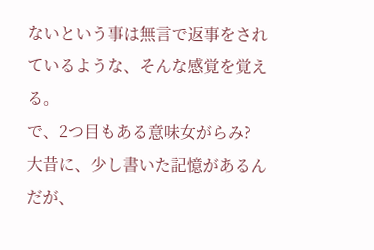ないという事は無言で返事をされているような、そんな感覚を覚える。
で、2つ目もある意味女がらみ?
大昔に、少し書いた記憶があるんだが、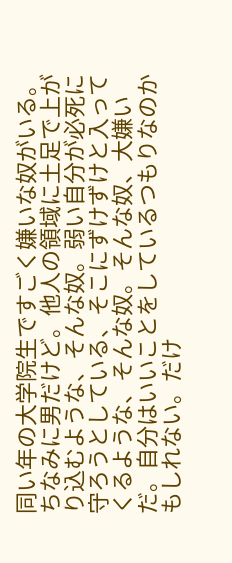同い年の大学院生ですごく嫌いな奴がいる。ちなみに男だけど。他人の領域に土足で上がり込むような、そんな奴。弱い自分が必死に守ろうとしている、そこにずけずけと入ってくるような、そんな奴。そんな奴、大嫌いだ。自分はいいことをしているつもりなのかもしれない。だけ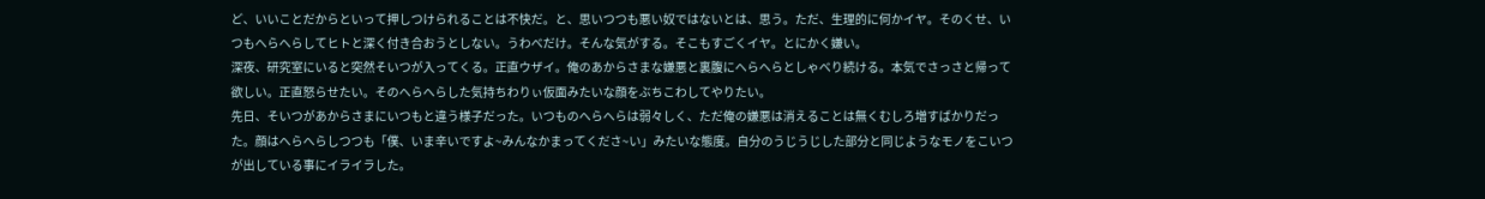ど、いいことだからといって押しつけられることは不快だ。と、思いつつも悪い奴ではないとは、思う。ただ、生理的に何かイヤ。そのくせ、いつもへらへらしてヒトと深く付き合おうとしない。うわべだけ。そんな気がする。そこもすごくイヤ。とにかく嫌い。
深夜、研究室にいると突然そいつが入ってくる。正直ウザイ。俺のあからさまな嫌悪と裏腹にへらへらとしゃべり続ける。本気でさっさと帰って欲しい。正直怒らせたい。そのへらへらした気持ちわりぃ仮面みたいな顔をぶちこわしてやりたい。
先日、そいつがあからさまにいつもと違う様子だった。いつものへらへらは弱々しく、ただ俺の嫌悪は消えることは無くむしろ増すばかりだった。顔はへらへらしつつも「僕、いま辛いですよ~みんなかまってくださ~い」みたいな態度。自分のうじうじした部分と同じようなモノをこいつが出している事にイライラした。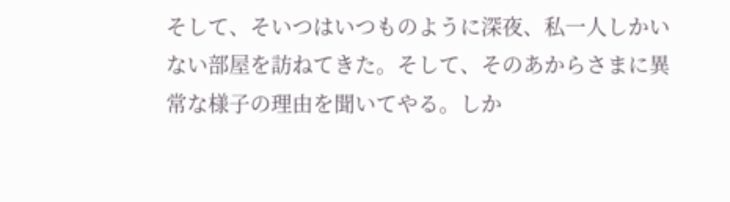そして、そいつはいつものように深夜、私一人しかいない部屋を訪ねてきた。そして、そのあからさまに異常な様子の理由を聞いてやる。しか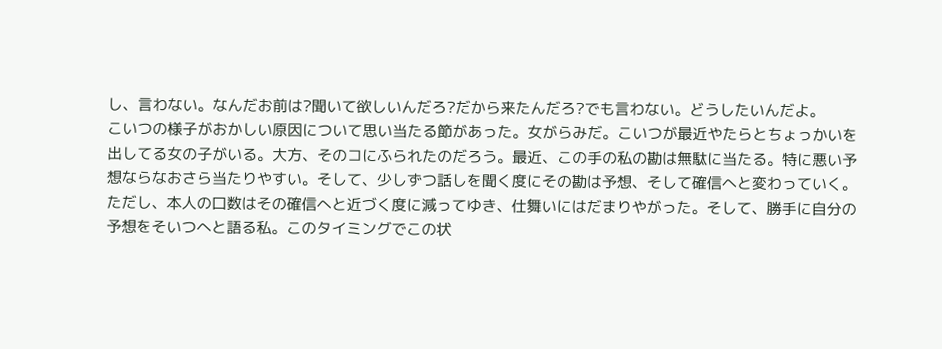し、言わない。なんだお前は?聞いて欲しいんだろ?だから来たんだろ?でも言わない。どうしたいんだよ。
こいつの様子がおかしい原因について思い当たる節があった。女がらみだ。こいつが最近やたらとちょっかいを出してる女の子がいる。大方、そのコにふられたのだろう。最近、この手の私の勘は無駄に当たる。特に悪い予想ならなおさら当たりやすい。そして、少しずつ話しを聞く度にその勘は予想、そして確信へと変わっていく。ただし、本人の口数はその確信へと近づく度に減ってゆき、仕舞いにはだまりやがった。そして、勝手に自分の予想をそいつへと語る私。このタイミングでこの状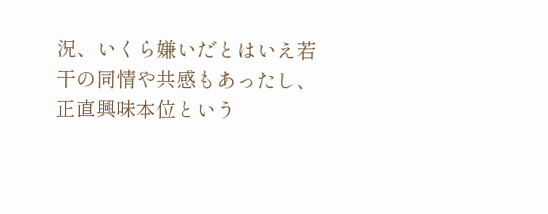況、いくら嫌いだとはいえ若干の同情や共感もあったし、正直興味本位という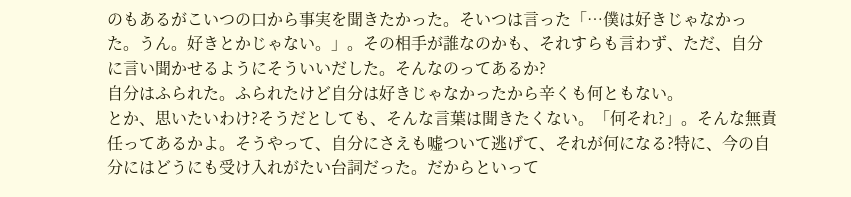のもあるがこいつの口から事実を聞きたかった。そいつは言った「…僕は好きじゃなかった。うん。好きとかじゃない。」。その相手が誰なのかも、それすらも言わず、ただ、自分に言い聞かせるようにそういいだした。そんなのってあるか?
自分はふられた。ふられたけど自分は好きじゃなかったから辛くも何ともない。
とか、思いたいわけ?そうだとしても、そんな言葉は聞きたくない。「何それ?」。そんな無責任ってあるかよ。そうやって、自分にさえも嘘ついて逃げて、それが何になる?特に、今の自分にはどうにも受け入れがたい台詞だった。だからといって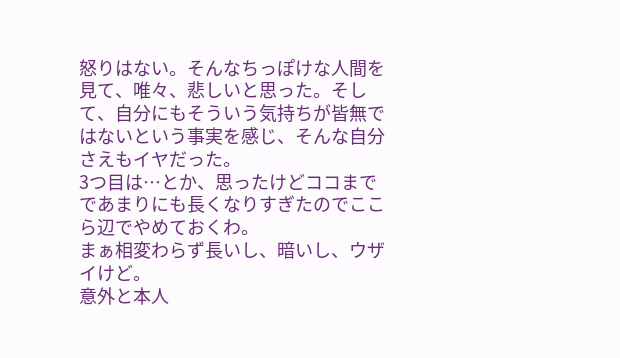怒りはない。そんなちっぽけな人間を見て、唯々、悲しいと思った。そして、自分にもそういう気持ちが皆無ではないという事実を感じ、そんな自分さえもイヤだった。
3つ目は…とか、思ったけどココまでであまりにも長くなりすぎたのでここら辺でやめておくわ。
まぁ相変わらず長いし、暗いし、ウザイけど。
意外と本人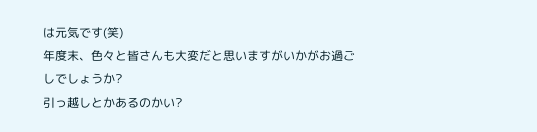は元気です(笑)
年度末、色々と皆さんも大変だと思いますがいかがお過ごしでしょうか?
引っ越しとかあるのかい?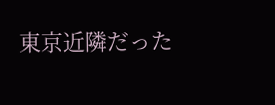東京近隣だった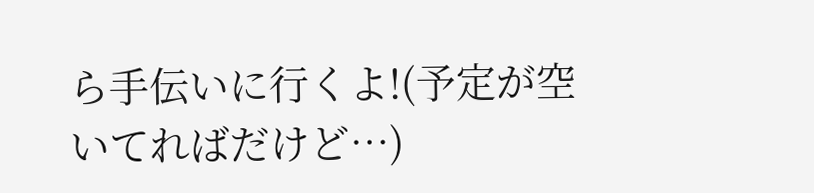ら手伝いに行くよ!(予定が空いてればだけど…)